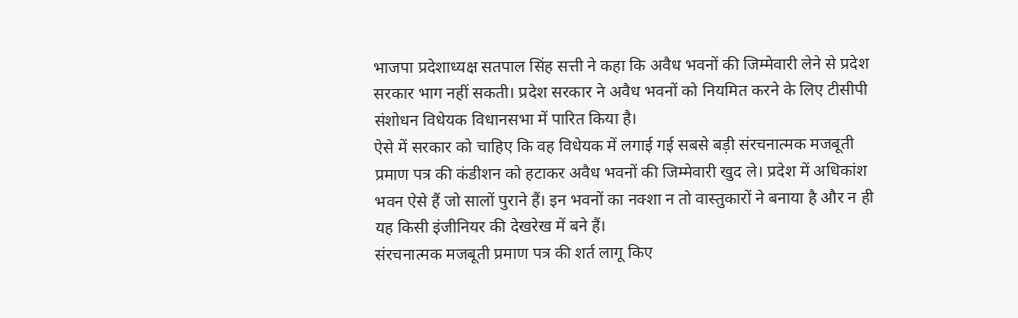भाजपा प्रदेशाध्यक्ष सतपाल सिंह सत्ती ने कहा कि अवैध भवनों की जिम्मेवारी लेने से प्रदेश सरकार भाग नहीं सकती। प्रदेश सरकार ने अवैध भवनों को नियमित करने के लिए टीसीपी संशोधन विधेयक विधानसभा में पारित किया है।
ऐसे में सरकार को चाहिए कि वह विधेयक में लगाई गई सबसे बड़ी संरचनात्मक मजबूती प्रमाण पत्र की कंडीशन को हटाकर अवैध भवनों की जिम्मेवारी खुद ले। प्रदेश में अधिकांश भवन ऐसे हैं जो सालों पुराने हैं। इन भवनों का नक्शा न तो वास्तुकारों ने बनाया है और न ही यह किसी इंजीनियर की देखरेख में बने हैं।
संरचनात्मक मजबूती प्रमाण पत्र की शर्त लागू किए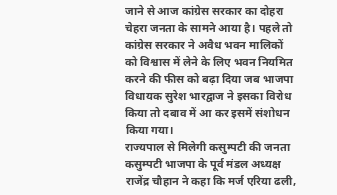जाने से आज कांग्रेस सरकार का दोहरा चेहरा जनता के सामने आया है। पहले तो कांग्रेस सरकार ने अवैध भवन मालिकों को विश्वास में लेने के लिए भवन नियमित करने की फीस को बढ़ा दिया जब भाजपा विधायक सुरेश भारद्वाज ने इसका विरोध किया तो दबाव में आ कर इसमें संशोधन किया गया।
राज्यपाल से मिलेगी कसुम्पटी की जनता
कसुम्पटी भाजपा के पूर्व मंडल अध्यक्ष राजेंद्र चौहान ने कहा कि मर्ज एरिया ढली,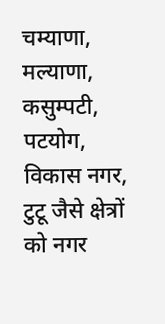चम्याणा, मल्याणा, कसुम्पटी, पटयोग, विकास नगर, टुटू जैसे क्षेत्रों को नगर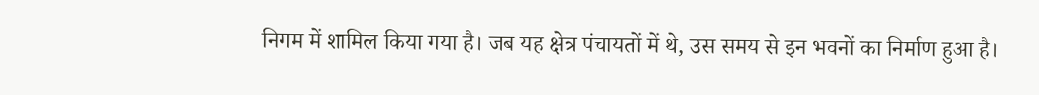निगम में शामिल किया गया है। जब यह क्षेत्र पंचायतों में थे, उस समय से इन भवनों का निर्माण हुआ है।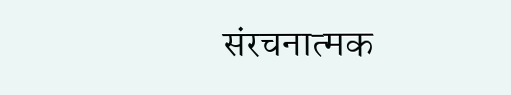संरचनात्मक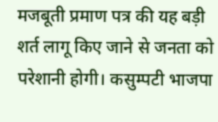मजबूती प्रमाण पत्र की यह बड़ी शर्त लागू किए जाने से जनता को परेशानी होगी। कसुम्पटी भाजपा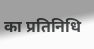का प्रतिनिधि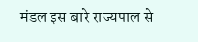मंडल इस बारे राज्यपाल से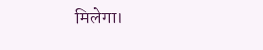मिलेगा।